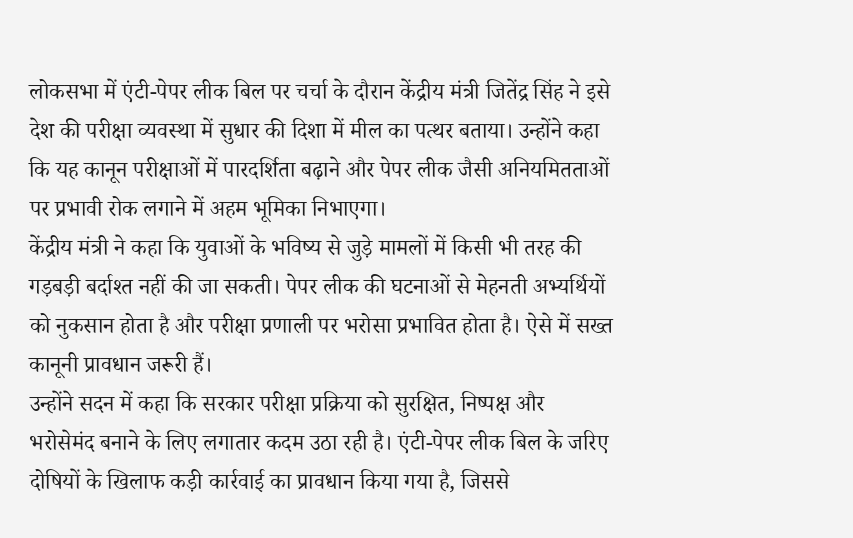लोकसभा में एंटी-पेपर लीक बिल पर चर्चा के दौरान केंद्रीय मंत्री जितेंद्र सिंह ने इसे देश की परीक्षा व्यवस्था में सुधार की दिशा में मील का पत्थर बताया। उन्होंने कहा कि यह कानून परीक्षाओं में पारदर्शिता बढ़ाने और पेपर लीक जैसी अनियमितताओं पर प्रभावी रोक लगाने में अहम भूमिका निभाएगा।
केंद्रीय मंत्री ने कहा कि युवाओं के भविष्य से जुड़े मामलों में किसी भी तरह की गड़बड़ी बर्दाश्त नहीं की जा सकती। पेपर लीक की घटनाओं से मेहनती अभ्यर्थियों को नुकसान होता है और परीक्षा प्रणाली पर भरोसा प्रभावित होता है। ऐसे में सख्त कानूनी प्रावधान जरूरी हैं।
उन्होंने सदन में कहा कि सरकार परीक्षा प्रक्रिया को सुरक्षित, निष्पक्ष और भरोसेमंद बनाने के लिए लगातार कदम उठा रही है। एंटी-पेपर लीक बिल के जरिए दोषियों के खिलाफ कड़ी कार्रवाई का प्रावधान किया गया है, जिससे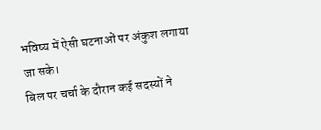भविष्य में ऐसी घटनाओं पर अंकुश लगाया जा सके।
बिल पर चर्चा के दौरान कई सदस्यों ने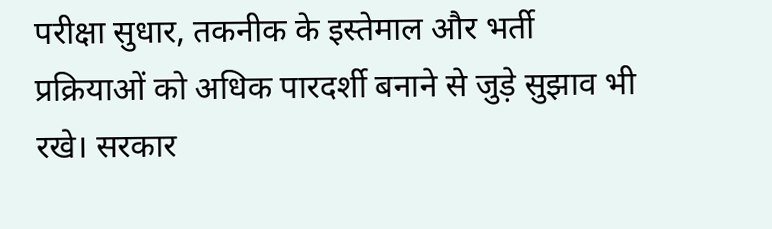परीक्षा सुधार, तकनीक के इस्तेमाल और भर्ती प्रक्रियाओं को अधिक पारदर्शी बनाने से जुड़े सुझाव भी रखे। सरकार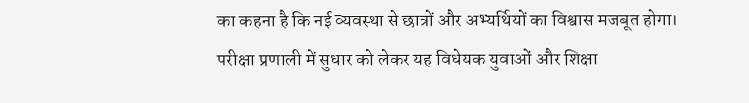का कहना है कि नई व्यवस्था से छात्रों और अभ्यर्थियों का विश्वास मजबूत होगा।
परीक्षा प्रणाली में सुधार को लेकर यह विधेयक युवाओं और शिक्षा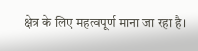क्षेत्र के लिए महत्वपूर्ण माना जा रहा है।